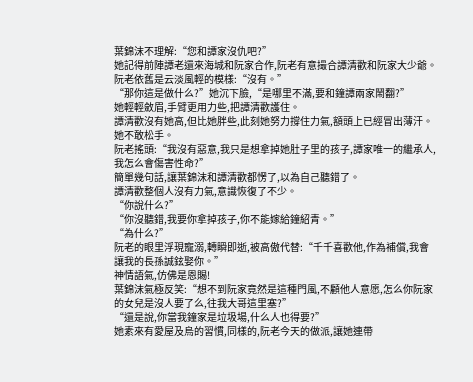葉錦沫不理解:“您和譚家沒仇吧?”
她記得前陣譚老還來海城和阮家合作,阮老有意撮合譚清歡和阮家大少爺。
阮老依舊是云淡風輕的模樣:“沒有。”
“那你這是做什么?”她沉下臉,“是哪里不滿,要和鐘譚兩家鬧翻?”
她輕輕斂眉,手臂更用力些,把譚清歡護住。
譚清歡沒有她高,但比她胖些,此刻她努力撐住力氣,額頭上已經冒出薄汗。
她不敢松手。
阮老搖頭:“我沒有惡意,我只是想拿掉她肚子里的孩子,譚家唯一的繼承人,我怎么會傷害性命?”
簡單幾句話,讓葉錦沫和譚清歡都愣了,以為自己聽錯了。
譚清歡整個人沒有力氣,意識恢復了不少。
“你說什么?”
“你沒聽錯,我要你拿掉孩子,你不能嫁給鐘紹青。”
“為什么?”
阮老的眼里浮現寵溺,轉瞬即逝,被高傲代替:“千千喜歡他,作為補償,我會讓我的長孫誠鉉娶你。”
神情語氣,仿佛是恩賜!
葉錦沫氣極反笑:“想不到阮家竟然是這種門風,不顧他人意愿,怎么你阮家的女兒是沒人要了么,往我大哥這里塞?”
“還是說,你當我鐘家是垃圾場,什么人也得要?”
她素來有愛屋及烏的習慣,同樣的,阮老今天的做派,讓她連帶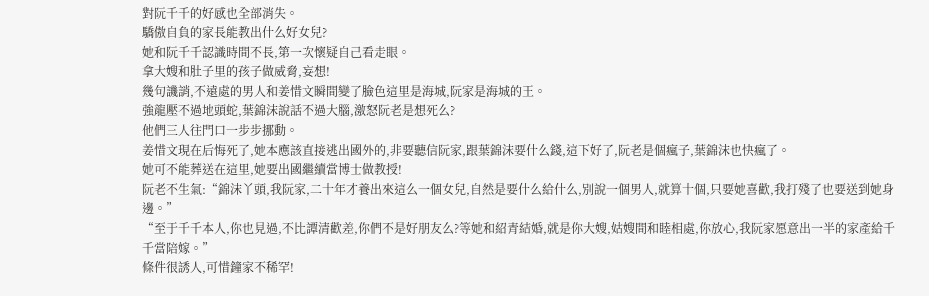對阮千千的好感也全部消失。
驕傲自負的家長能教出什么好女兒?
她和阮千千認識時間不長,第一次懷疑自己看走眼。
拿大嫂和肚子里的孩子做威脅,妄想!
幾句譏誚,不遠處的男人和姜惜文瞬間變了臉色這里是海城,阮家是海城的王。
強龍壓不過地頭蛇,葉錦沫說話不過大腦,激怒阮老是想死么?
他們三人往門口一步步挪動。
姜惜文現在后悔死了,她本應該直接逃出國外的,非要聽信阮家,跟葉錦沫要什么錢,這下好了,阮老是個瘋子,葉錦沫也快瘋了。
她可不能葬送在這里,她要出國繼續當博士做教授!
阮老不生氣:“錦沫丫頭,我阮家,二十年才養出來這么一個女兒,自然是要什么給什么,別說一個男人,就算十個,只要她喜歡,我打殘了也要送到她身邊。”
“至于千千本人,你也見過,不比譚清歡差,你們不是好朋友么?等她和紹青結婚,就是你大嫂,姑嫂間和睦相處,你放心,我阮家愿意出一半的家產給千千當陪嫁。”
條件很誘人,可惜鐘家不稀罕!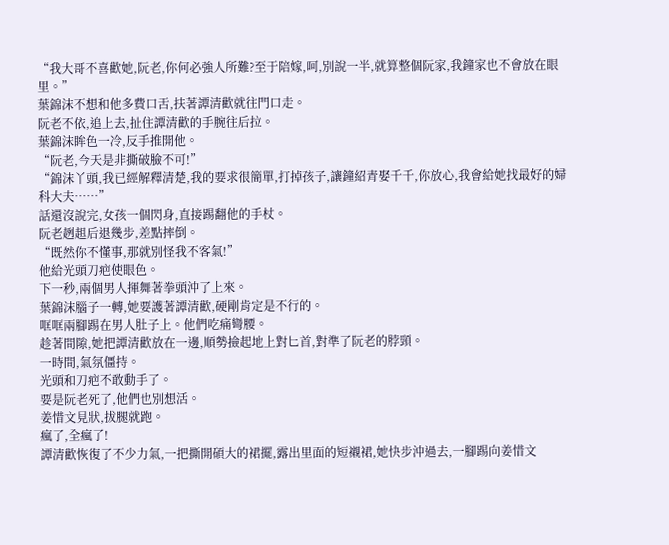“我大哥不喜歡她,阮老,你何必強人所難?至于陪嫁,呵,別說一半,就算整個阮家,我鐘家也不會放在眼里。”
葉錦沫不想和他多費口舌,扶著譚清歡就往門口走。
阮老不依,追上去,扯住譚清歡的手腕往后拉。
葉錦沫眸色一冷,反手推開他。
“阮老,今天是非撕破臉不可!”
“錦沫丫頭,我已經解釋清楚,我的要求很簡單,打掉孩子,讓鐘紹青娶千千,你放心,我會給她找最好的婦科大夫……”
話還沒說完,女孩一個閃身,直接踢翻他的手杖。
阮老趔趄后退幾步,差點摔倒。
“既然你不懂事,那就別怪我不客氣!”
他給光頭刀疤使眼色。
下一秒,兩個男人揮舞著拳頭沖了上來。
葉錦沫腦子一轉,她要護著譚清歡,硬剛肯定是不行的。
哐哐兩腳踢在男人肚子上。他們吃痛彎腰。
趁著間隙,她把譚清歡放在一邊,順勢撿起地上對匕首,對準了阮老的脖頸。
一時間,氣氛僵持。
光頭和刀疤不敢動手了。
要是阮老死了,他們也別想活。
姜惜文見狀,拔腿就跑。
瘋了,全瘋了!
譚清歡恢復了不少力氣,一把撕開碩大的裙擺,露出里面的短襯裙,她快步沖過去,一腳踢向姜惜文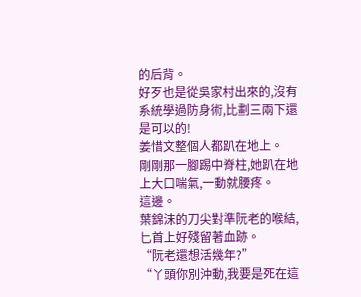的后背。
好歹也是從吳家村出來的,沒有系統學過防身術,比劃三兩下還是可以的!
姜惜文整個人都趴在地上。
剛剛那一腳踢中脊柱,她趴在地上大口喘氣,一動就腰疼。
這邊。
葉錦沫的刀尖對準阮老的喉結,匕首上好殘留著血跡。
“阮老還想活幾年?”
“丫頭你別沖動,我要是死在這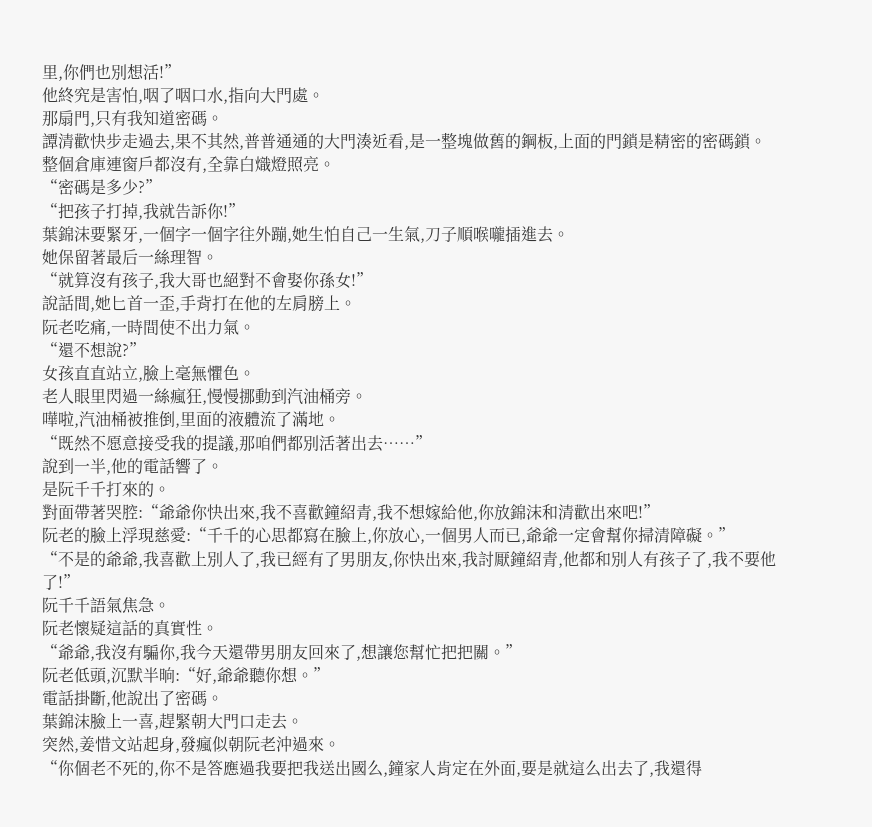里,你們也別想活!”
他終究是害怕,咽了咽口水,指向大門處。
那扇門,只有我知道密碼。
譚清歡快步走過去,果不其然,普普通通的大門湊近看,是一整塊做舊的鋼板,上面的門鎖是精密的密碼鎖。
整個倉庫連窗戶都沒有,全靠白熾燈照亮。
“密碼是多少?”
“把孩子打掉,我就告訴你!”
葉錦沫要緊牙,一個字一個字往外蹦,她生怕自己一生氣,刀子順喉嚨插進去。
她保留著最后一絲理智。
“就算沒有孩子,我大哥也絕對不會娶你孫女!”
說話間,她匕首一歪,手背打在他的左肩膀上。
阮老吃痛,一時間使不出力氣。
“還不想說?”
女孩直直站立,臉上毫無懼色。
老人眼里閃過一絲瘋狂,慢慢挪動到汽油桶旁。
嘩啦,汽油桶被推倒,里面的液體流了滿地。
“既然不愿意接受我的提議,那咱們都別活著出去……”
說到一半,他的電話響了。
是阮千千打來的。
對面帶著哭腔:“爺爺你快出來,我不喜歡鐘紹青,我不想嫁給他,你放錦沫和清歡出來吧!”
阮老的臉上浮現慈愛:“千千的心思都寫在臉上,你放心,一個男人而已,爺爺一定會幫你掃清障礙。”
“不是的爺爺,我喜歡上別人了,我已經有了男朋友,你快出來,我討厭鐘紹青,他都和別人有孩子了,我不要他了!”
阮千千語氣焦急。
阮老懷疑這話的真實性。
“爺爺,我沒有騙你,我今天還帶男朋友回來了,想讓您幫忙把把關。”
阮老低頭,沉默半晌:“好,爺爺聽你想。”
電話掛斷,他說出了密碼。
葉錦沫臉上一喜,趕緊朝大門口走去。
突然,姜惜文站起身,發瘋似朝阮老沖過來。
“你個老不死的,你不是答應過我要把我送出國么,鐘家人肯定在外面,要是就這么出去了,我還得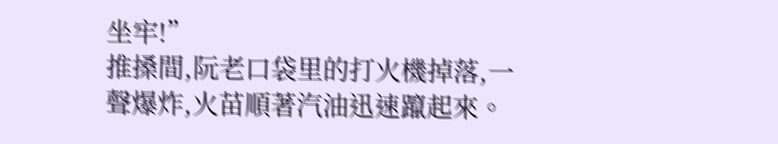坐牢!”
推搡間,阮老口袋里的打火機掉落,一聲爆炸,火苗順著汽油迅速躥起來。